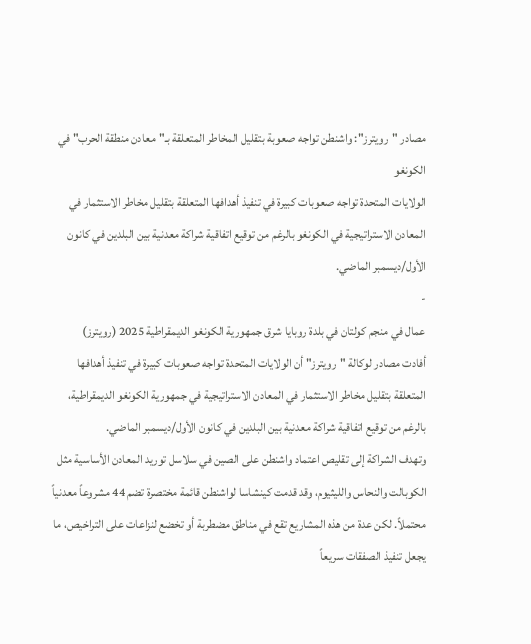مصادر "رويترز": واشنطن تواجه صعوبة بتقليل المخاطر المتعلقة بـ"معادن منطقة الحرب" في الكونغو
الولايات المتحدة تواجه صعوبات كبيرة في تنفيذ أهدافها المتعلقة بتقليل مخاطر الاستثمار في المعادن الاستراتيجية في الكونغو بالرغم من توقيع اتفاقية شراكة معدنية بين البلدين في كانون الأول/ديسمبر الماضي.
-
عمال في منجم كولتان في بلدة روبايا شرق جمهورية الكونغو الديمقراطية 2025 (رويترز)
أفادت مصادر لوكالة "رويترز" أن الولايات المتحدة تواجه صعوبات كبيرة في تنفيذ أهدافها المتعلقة بتقليل مخاطر الاستثمار في المعادن الاستراتيجية في جمهورية الكونغو الديمقراطية، بالرغم من توقيع اتفاقية شراكة معدنية بين البلدين في كانون الأول/ديسمبر الماضي.
وتهدف الشراكة إلى تقليص اعتماد واشنطن على الصين في سلاسل توريد المعادن الأساسية مثل الكوبالت والنحاس والليثيوم، وقد قدمت كينشاسا لواشنطن قائمة مختصرة تضم 44 مشروعاً معدنياً محتملاً. لكن عدة من هذه المشاريع تقع في مناطق مضطربة أو تخضع لنزاعات على التراخيص، ما يجعل تنفيذ الصفقات سريعاً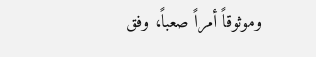وموثوقاً أمراً صعباً، وفق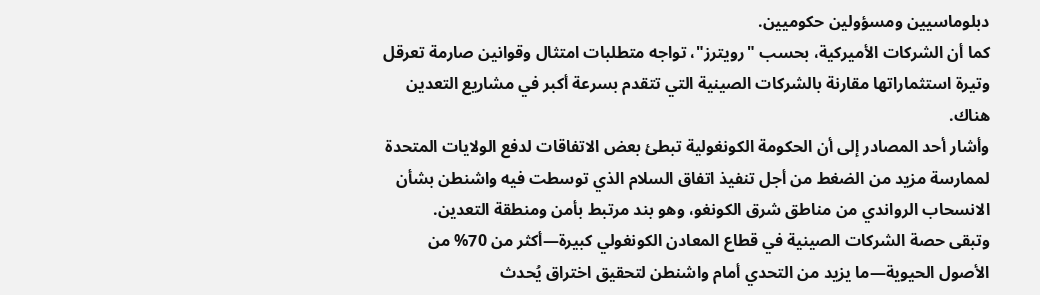دبلوماسيين ومسؤولين حكوميين.
كما أن الشركات الأميركية، بحسب "رويترز"، تواجه متطلبات امتثال وقوانين صارمة تعرقل وتيرة استثماراتها مقارنة بالشركات الصينية التي تتقدم بسرعة أكبر في مشاريع التعدين هناك.
وأشار أحد المصادر إلى أن الحكومة الكونغولية تبطئ بعض الاتفاقات لدفع الولايات المتحدة لممارسة مزيد من الضغط من أجل تنفيذ اتفاق السلام الذي توسطت فيه واشنطن بشأن الانسحاب الرواندي من مناطق شرق الكونغو، وهو بند مرتبط بأمن ومنطقة التعدين.
وتبقى حصة الشركات الصينية في قطاع المعادن الكونغولي كبيرة—أكثر من 70% من الأصول الحيوية—ما يزيد من التحدي أمام واشنطن لتحقيق اختراق يُحدث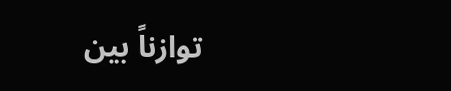توازناً بين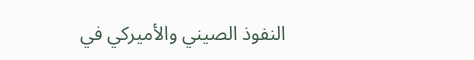النفوذ الصيني والأميركي في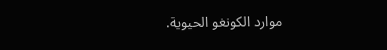موارد الكونغو الحيوية.